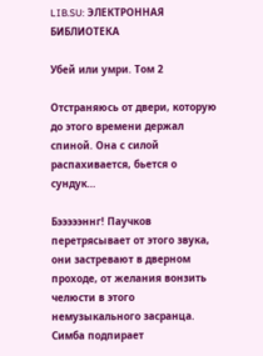LIB.SU: ЭЛЕКТРОННАЯ БИБЛИОТЕКА

Убей или умри. Том 2

Отстраняюсь от двери, которую до этого времени держал спиной. Она с силой распахивается, бьется о сундук…

Бэээээннг! Паучков перетрясывает от этого звука, они застревают в дверном проходе, от желания вонзить челюсти в этого немузыкального засранца. Симба подпирает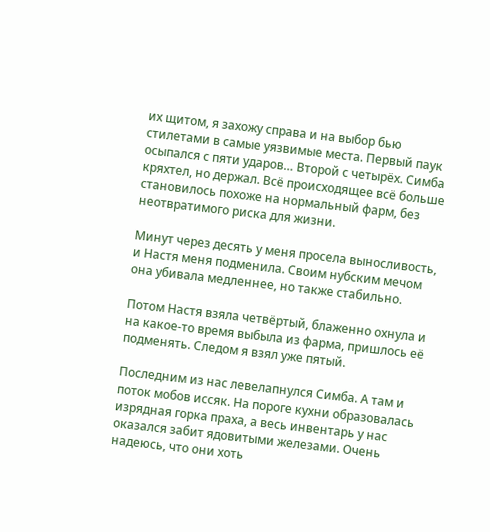их щитом, я захожу справа и на выбор бью стилетами в самые уязвимые места. Первый паук осыпался с пяти ударов… Второй с четырёх. Симба кряхтел, но держал. Всё происходящее всё больше становилось похоже на нормальный фарм, без неотвратимого риска для жизни.

Минут через десять у меня просела выносливость, и Настя меня подменила. Своим нубским мечом она убивала медленнее, но также стабильно.

Потом Настя взяла четвёртый, блаженно охнула и на какое‑то время выбыла из фарма, пришлось её подменять. Следом я взял уже пятый.

Последним из нас левелапнулся Симба. А там и поток мобов иссяк. На пороге кухни образовалась изрядная горка праха, а весь инвентарь у нас оказался забит ядовитыми железами. Очень надеюсь, что они хоть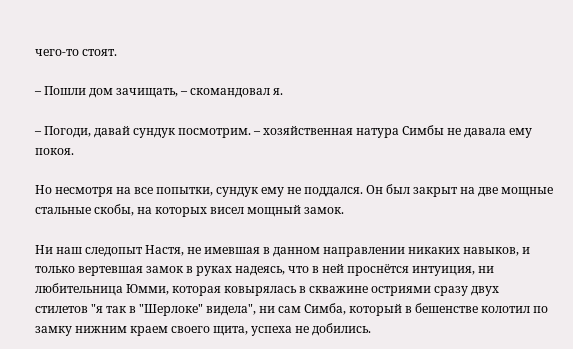чего‑то стоят.

– Пошли дом зачищать, – скомандовал я.

– Погоди, давай сундук посмотрим. – хозяйственная натура Симбы не давала ему покоя.

Но несмотря на все попытки, сундук ему не поддался. Он был закрыт на две мощные стальные скобы, на которых висел мощный замок.

Ни наш следопыт Настя, не имевшая в данном направлении никаких навыков, и только вертевшая замок в руках надеясь, что в ней проснётся интуиция, ни любительница Юмми, которая ковырялась в скважине остриями сразу двух стилетов "я так в "Шерлоке" видела", ни сам Симба, который в бешенстве колотил по замку нижним краем своего щита, успеха не добились.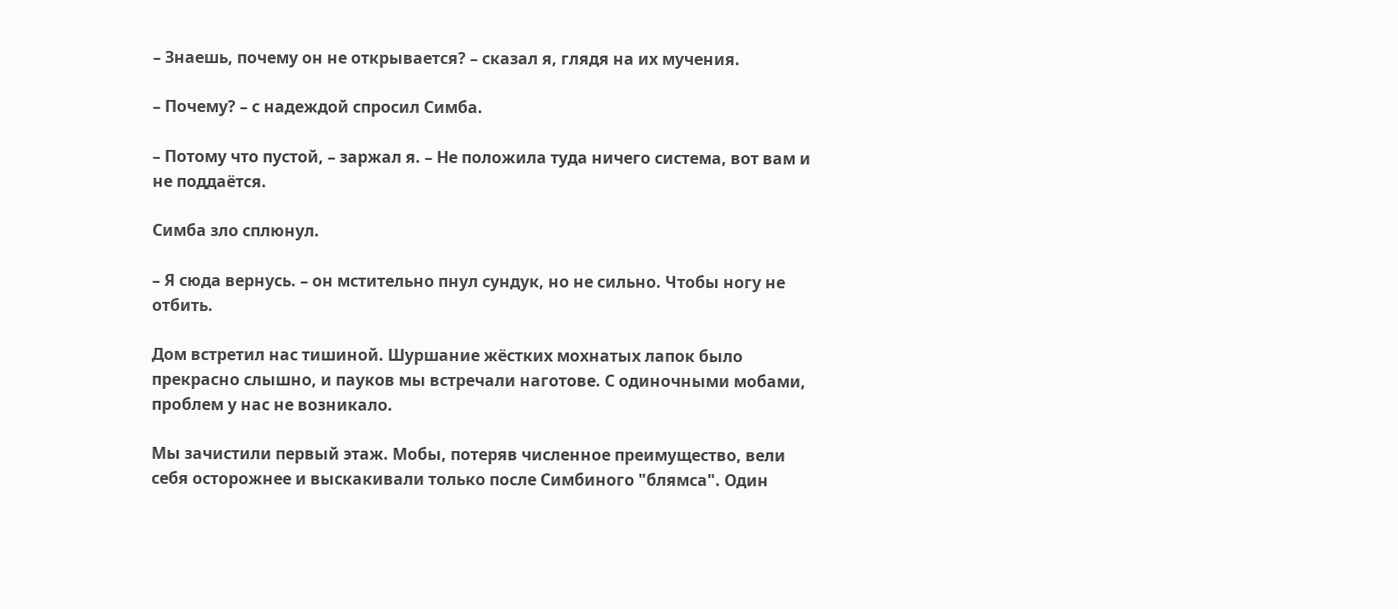– Знаешь, почему он не открывается? – сказал я, глядя на их мучения.

– Почему? – с надеждой спросил Симба.

– Потому что пустой, – заржал я. – Не положила туда ничего система, вот вам и не поддаётся.

Симба зло сплюнул.

– Я сюда вернусь. – он мстительно пнул сундук, но не сильно. Чтобы ногу не отбить.

Дом встретил нас тишиной. Шуршание жёстких мохнатых лапок было прекрасно слышно, и пауков мы встречали наготове. С одиночными мобами, проблем у нас не возникало.

Мы зачистили первый этаж. Мобы, потеряв численное преимущество, вели себя осторожнее и выскакивали только после Симбиного "блямса". Один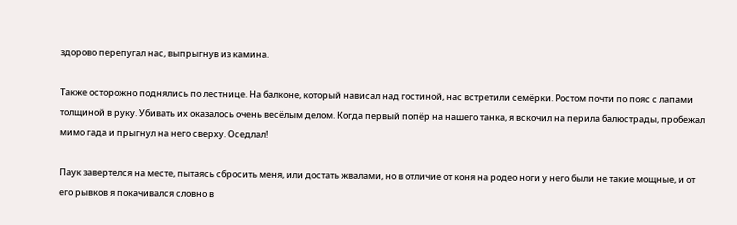здорово перепугал нас, выпрыгнув из камина.

Также осторожно поднялись по лестнице. На балконе, который нависал над гостиной, нас встретили семёрки. Ростом почти по пояс с лапами толщиной в руку. Убивать их оказалось очень весёлым делом. Когда первый попёр на нашего танка, я вскочил на перила балюстрады, пробежал мимо гада и прыгнул на него сверху. Оседлал!

Паук завертелся на месте, пытаясь сбросить меня, или достать жвалами, но в отличие от коня на родео ноги у него были не такие мощные, и от его рывков я покачивался словно в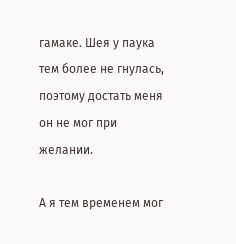гамаке. Шея у паука тем более не гнулась, поэтому достать меня он не мог при желании.

А я тем временем мог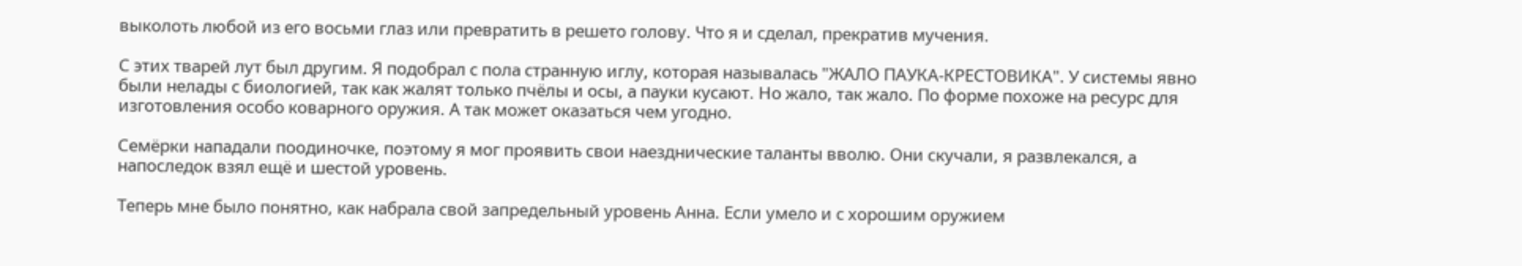выколоть любой из его восьми глаз или превратить в решето голову. Что я и сделал, прекратив мучения.

С этих тварей лут был другим. Я подобрал с пола странную иглу, которая называлась "ЖАЛО ПАУКА‑КРЕСТОВИКА". У системы явно были нелады с биологией, так как жалят только пчёлы и осы, а пауки кусают. Но жало, так жало. По форме похоже на ресурс для изготовления особо коварного оружия. А так может оказаться чем угодно.

Семёрки нападали поодиночке, поэтому я мог проявить свои наезднические таланты вволю. Они скучали, я развлекался, а напоследок взял ещё и шестой уровень.

Теперь мне было понятно, как набрала свой запредельный уровень Анна. Если умело и с хорошим оружием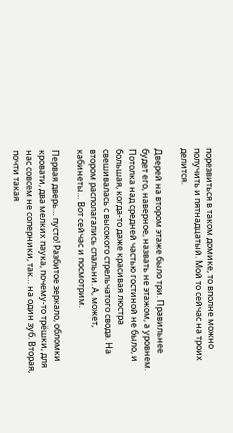порезвиться в таком домике, то вполне можно получить и пятнадцатый. Мой то сейчас на троих делится.

Дверей на втором этаже было три. Правильнее будет его, наверное, назвать не этажом, а уровнем. Потолка над средней частью гостиной не было, и большая, когда‑то даже красивая люстра свешивалась с высокого стрельчатого свода. На втором располагались спальни. А, может, кабинеты… Вот сейчас и посмотрим.

Первая дверь… пусто! Разбитое зеркало, обломки кровати, два мелких паука, почему‑то трёшки, для нас совсем не соперники, так… на один зуб. Вторая, почти такая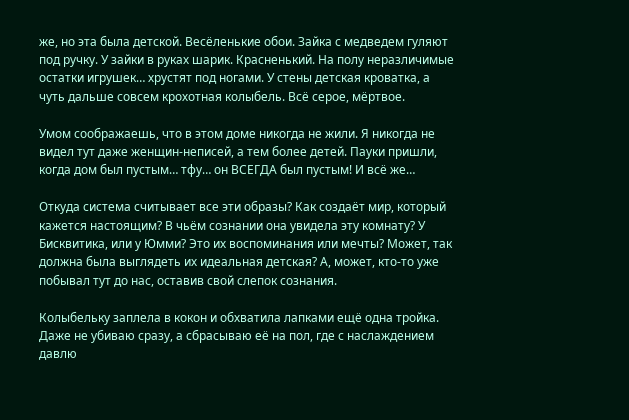же, но эта была детской. Весёленькие обои. Зайка с медведем гуляют под ручку. У зайки в руках шарик. Красненький. На полу неразличимые остатки игрушек… хрустят под ногами. У стены детская кроватка, а чуть дальше совсем крохотная колыбель. Всё серое, мёртвое.

Умом соображаешь, что в этом доме никогда не жили. Я никогда не видел тут даже женщин‑неписей, а тем более детей. Пауки пришли, когда дом был пустым… тфу… он ВСЕГДА был пустым! И всё же…

Откуда система считывает все эти образы? Как создаёт мир, который кажется настоящим? В чьём сознании она увидела эту комнату? У Бисквитика, или у Юмми? Это их воспоминания или мечты? Может, так должна была выглядеть их идеальная детская? А, может, кто‑то уже побывал тут до нас, оставив свой слепок сознания.

Колыбельку заплела в кокон и обхватила лапками ещё одна тройка. Даже не убиваю сразу, а сбрасываю её на пол, где с наслаждением давлю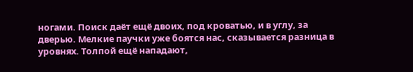ногами. Поиск даёт ещё двоих, под кроватью, и в углу, за дверью. Мелкие паучки уже боятся нас, сказывается разница в уровнях. Толпой ещё нападают,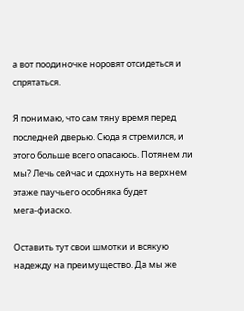а вот поодиночке норовят отсидеться и спрятаться.

Я понимаю, что сам тяну время перед последней дверью. Сюда я стремился, и этого больше всего опасаюсь. Потянем ли мы? Лечь сейчас и сдохнуть на верхнем этаже паучьего особняка будет мега‑фиаско.

Оставить тут свои шмотки и всякую надежду на преимущество. Да мы же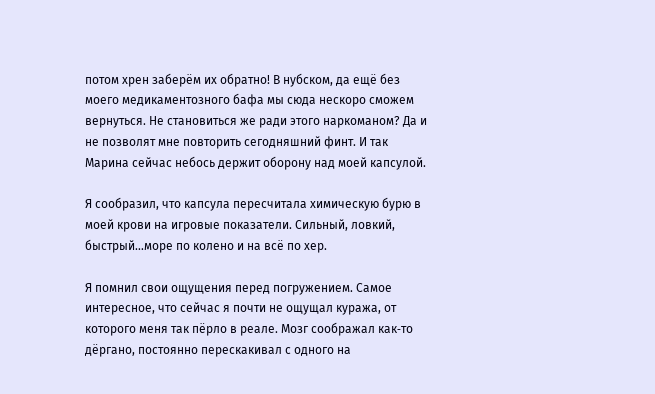потом хрен заберём их обратно! В нубском, да ещё без моего медикаментозного бафа мы сюда нескоро сможем вернуться. Не становиться же ради этого наркоманом? Да и не позволят мне повторить сегодняшний финт. И так Марина сейчас небось держит оборону над моей капсулой.

Я сообразил, что капсула пересчитала химическую бурю в моей крови на игровые показатели. Сильный, ловкий, быстрый…море по колено и на всё по хер.

Я помнил свои ощущения перед погружением. Самое интересное, что сейчас я почти не ощущал куража, от которого меня так пёрло в реале. Мозг соображал как‑то дёргано, постоянно перескакивал с одного на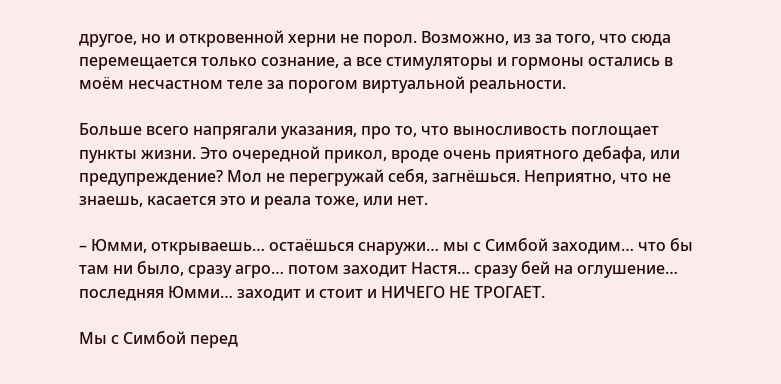другое, но и откровенной херни не порол. Возможно, из за того, что сюда перемещается только сознание, а все стимуляторы и гормоны остались в моём несчастном теле за порогом виртуальной реальности.

Больше всего напрягали указания, про то, что выносливость поглощает пункты жизни. Это очередной прикол, вроде очень приятного дебафа, или предупреждение? Мол не перегружай себя, загнёшься. Неприятно, что не знаешь, касается это и реала тоже, или нет.

– Юмми, открываешь… остаёшься снаружи… мы с Симбой заходим… что бы там ни было, сразу агро… потом заходит Настя… сразу бей на оглушение… последняя Юмми… заходит и стоит и НИЧЕГО НЕ ТРОГАЕТ.

Мы с Симбой перед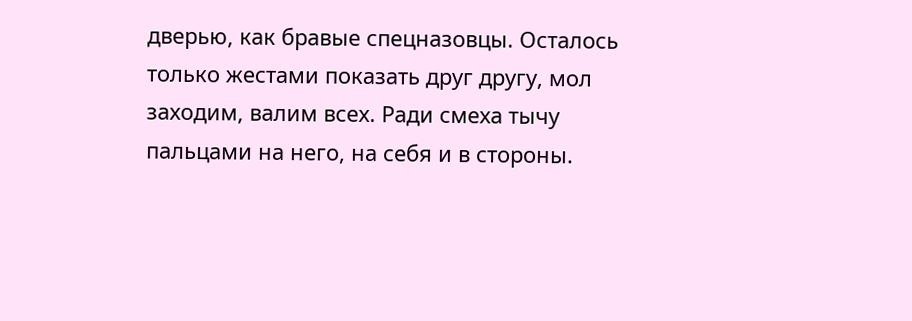дверью, как бравые спецназовцы. Осталось только жестами показать друг другу, мол заходим, валим всех. Ради смеха тычу пальцами на него, на себя и в стороны.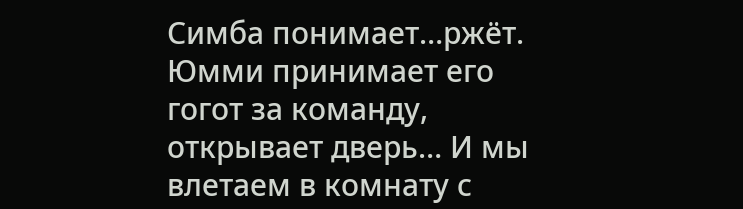Симба понимает…ржёт. Юмми принимает его гогот за команду, открывает дверь… И мы влетаем в комнату с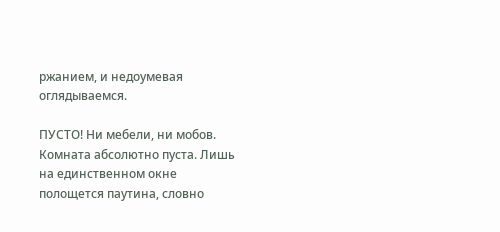ржанием, и недоумевая оглядываемся.

ПУСТО! Ни мебели, ни мобов. Комната абсолютно пуста. Лишь на единственном окне полощется паутина, словно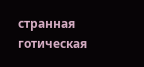странная готическая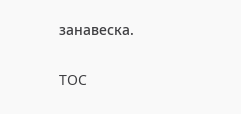занавеска.

TOC